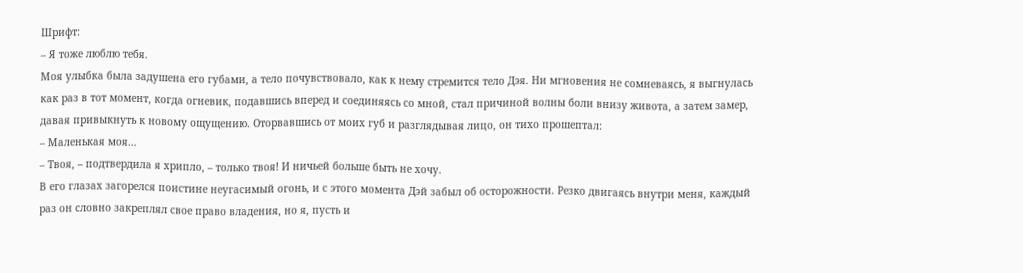Шрифт:
– Я тоже люблю тебя.
Моя улыбка была задушена его губами, а тело почувствовало, как к нему стремится тело Дэя. Ни мгновения не сомневаясь, я выгнулась как раз в тот момент, когда огневик, подавшись вперед и соединяясь со мной, стал причиной волны боли внизу живота, а затем замер, давая привыкнуть к новому ощущению. Оторвавшись от моих губ и разглядывая лицо, он тихо прошептал:
– Маленькая моя…
– Твоя, – подтвердила я хрипло, – только твоя! И ничьей больше быть не хочу.
В его глазах загорелся поистине неугасимый огонь, и с этого момента Дэй забыл об осторожности. Резко двигаясь внутри меня, каждый раз он словно закреплял свое право владения, но я, пусть и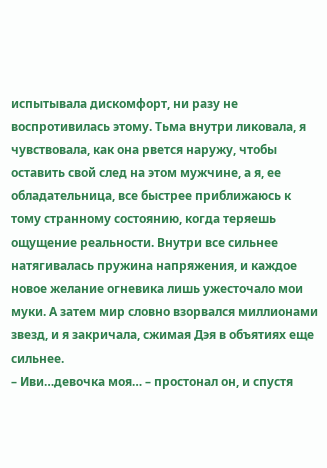испытывала дискомфорт, ни разу не воспротивилась этому. Тьма внутри ликовала, я чувствовала, как она рвется наружу, чтобы оставить свой след на этом мужчине, а я, ее обладательница, все быстрее приближаюсь к тому странному состоянию, когда теряешь ощущение реальности. Внутри все сильнее натягивалась пружина напряжения, и каждое новое желание огневика лишь ужесточало мои муки. А затем мир словно взорвался миллионами звезд, и я закричала, сжимая Дэя в объятиях еще сильнее.
– Иви…девочка моя… – простонал он, и спустя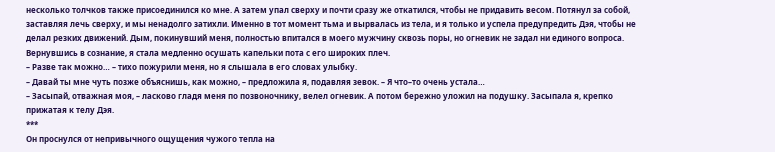несколько толчков также присоединился ко мне. А затем упал сверху и почти сразу же откатился, чтобы не придавить весом. Потянул за собой, заставляя лечь сверху, и мы ненадолго затихли. Именно в тот момент тьма и вырвалась из тела, и я только и успела предупредить Дэя, чтобы не делал резких движений. Дым, покинувший меня, полностью впитался в моего мужчину сквозь поры, но огневик не задал ни единого вопроса. Вернувшись в сознание, я стала медленно осушать капельки пота с его широких плеч.
– Разве так можно… – тихо пожурили меня, но я слышала в его словах улыбку.
– Давай ты мне чуть позже объяснишь, как можно, – предложила я, подавляя зевок. – Я что–то очень устала…
– Засыпай, отважная моя, – ласково гладя меня по позвоночнику, велел огневик. А потом бережно уложил на подушку. Засыпала я, крепко прижатая к телу Дэя.
***
Он проснулся от непривычного ощущения чужого тепла на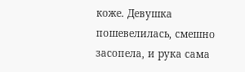коже. Девушка пошевелилась, смешно засопела, и рука сама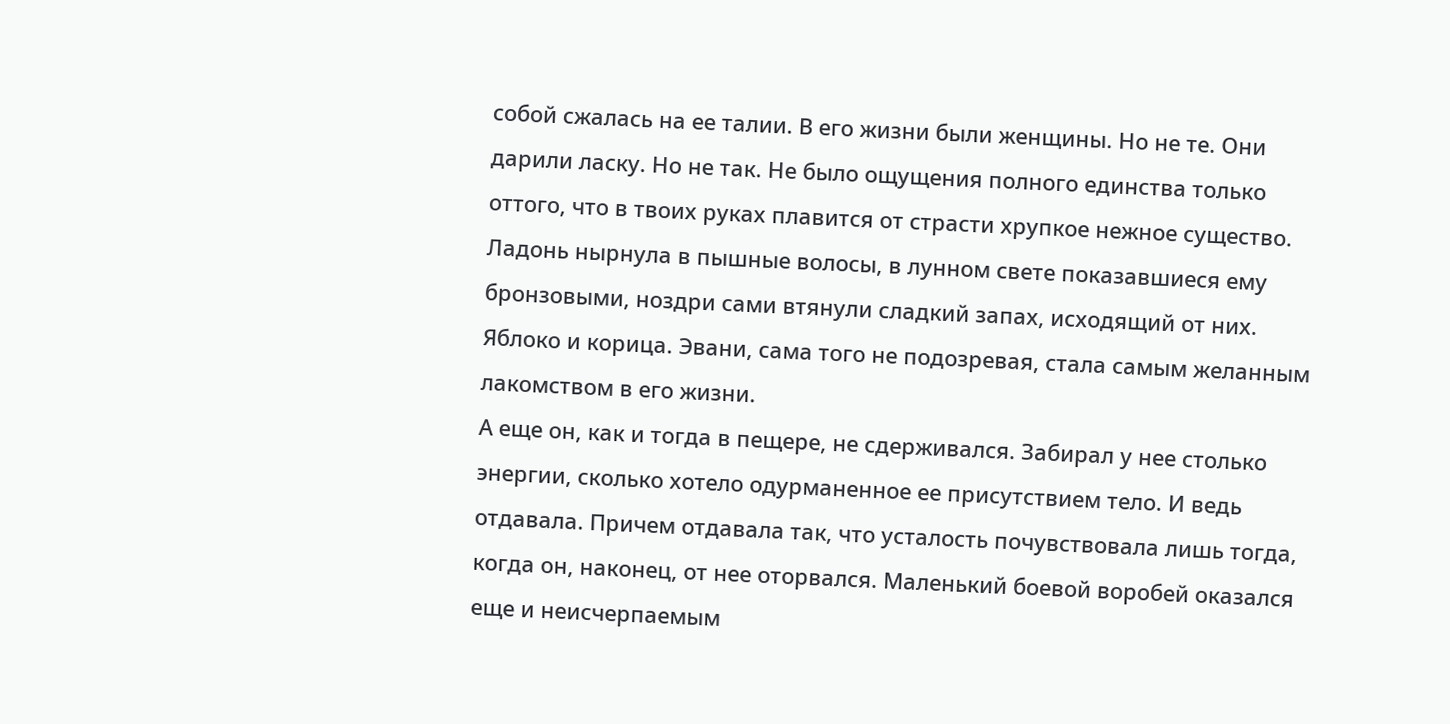собой сжалась на ее талии. В его жизни были женщины. Но не те. Они дарили ласку. Но не так. Не было ощущения полного единства только оттого, что в твоих руках плавится от страсти хрупкое нежное существо. Ладонь нырнула в пышные волосы, в лунном свете показавшиеся ему бронзовыми, ноздри сами втянули сладкий запах, исходящий от них. Яблоко и корица. Эвани, сама того не подозревая, стала самым желанным лакомством в его жизни.
А еще он, как и тогда в пещере, не сдерживался. Забирал у нее столько энергии, сколько хотело одурманенное ее присутствием тело. И ведь отдавала. Причем отдавала так, что усталость почувствовала лишь тогда, когда он, наконец, от нее оторвался. Маленький боевой воробей оказался еще и неисчерпаемым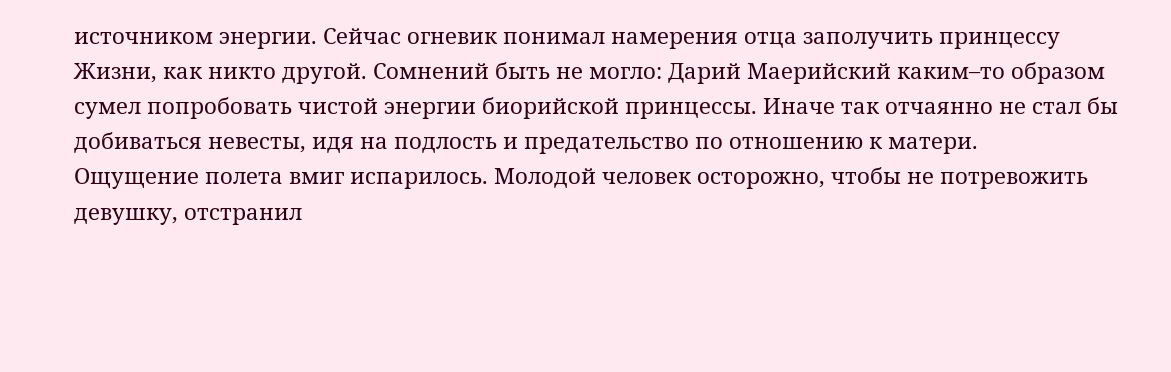источником энергии. Сейчас огневик понимал намерения отца заполучить принцессу Жизни, как никто другой. Сомнений быть не могло: Дарий Маерийский каким–то образом сумел попробовать чистой энергии биорийской принцессы. Иначе так отчаянно не стал бы добиваться невесты, идя на подлость и предательство по отношению к матери.
Ощущение полета вмиг испарилось. Молодой человек осторожно, чтобы не потревожить девушку, отстранил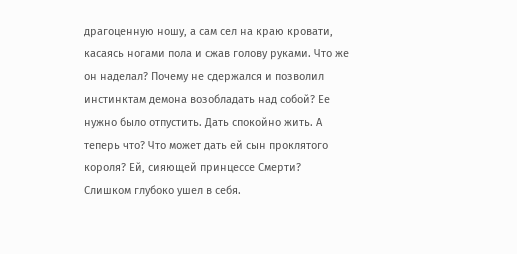драгоценную ношу, а сам сел на краю кровати, касаясь ногами пола и сжав голову руками. Что же он наделал? Почему не сдержался и позволил инстинктам демона возобладать над собой? Ее нужно было отпустить. Дать спокойно жить. А теперь что? Что может дать ей сын проклятого короля? Ей, сияющей принцессе Смерти?
Слишком глубоко ушел в себя.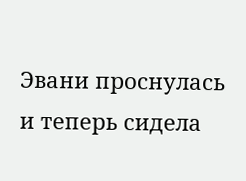Эвани проснулась и теперь сидела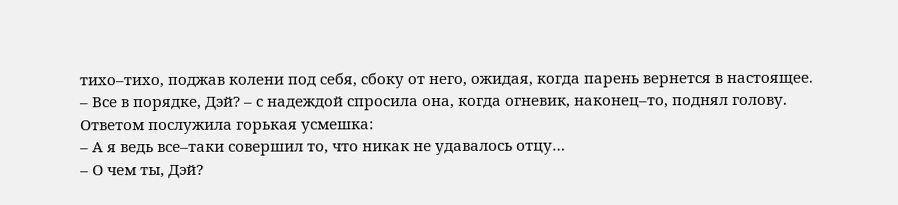тихо–тихо, поджав колени под себя, сбоку от него, ожидая, когда парень вернется в настоящее.
– Все в порядке, Дэй? – с надеждой спросила она, когда огневик, наконец–то, поднял голову.
Ответом послужила горькая усмешка:
– А я ведь все–таки совершил то, что никак не удавалось отцу…
– О чем ты, Дэй?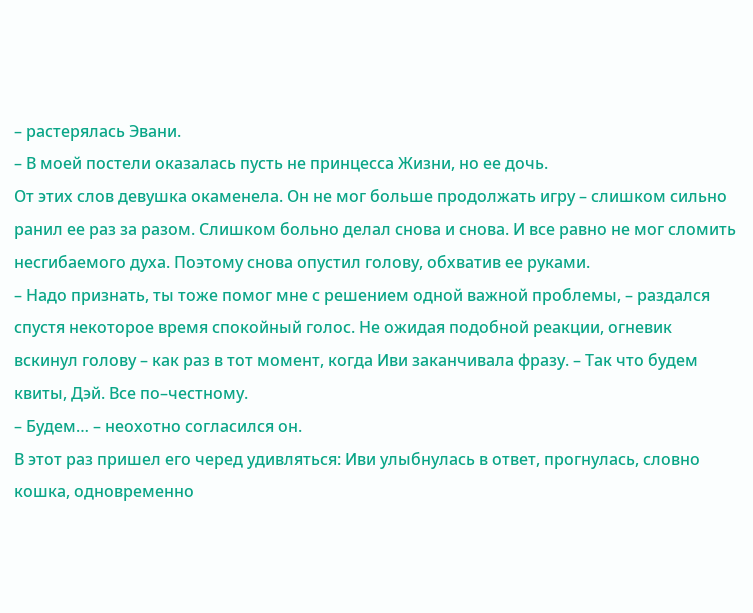– растерялась Эвани.
– В моей постели оказалась пусть не принцесса Жизни, но ее дочь.
От этих слов девушка окаменела. Он не мог больше продолжать игру – слишком сильно ранил ее раз за разом. Слишком больно делал снова и снова. И все равно не мог сломить несгибаемого духа. Поэтому снова опустил голову, обхватив ее руками.
– Надо признать, ты тоже помог мне с решением одной важной проблемы, – раздался спустя некоторое время спокойный голос. Не ожидая подобной реакции, огневик вскинул голову – как раз в тот момент, когда Иви заканчивала фразу. – Так что будем квиты, Дэй. Все по–честному.
– Будем… – неохотно согласился он.
В этот раз пришел его черед удивляться: Иви улыбнулась в ответ, прогнулась, словно кошка, одновременно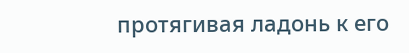протягивая ладонь к его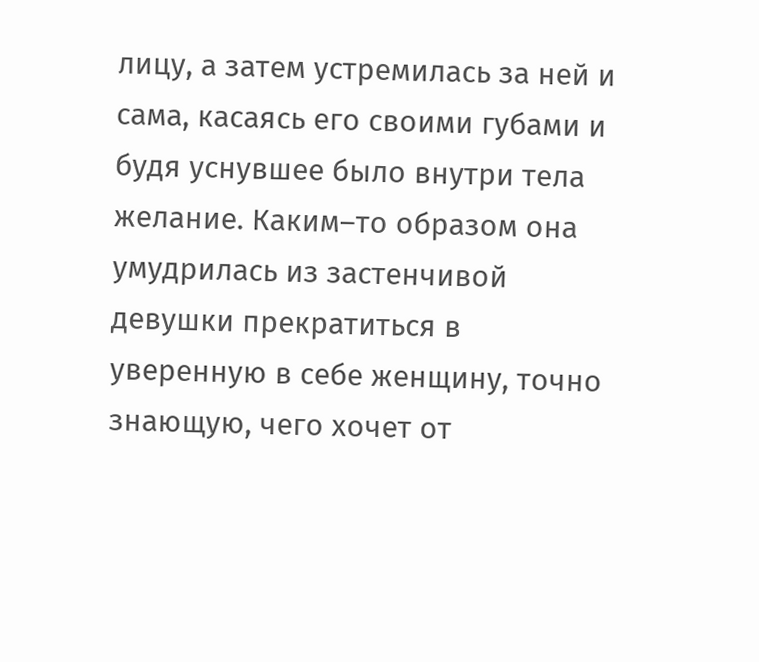лицу, а затем устремилась за ней и сама, касаясь его своими губами и будя уснувшее было внутри тела желание. Каким–то образом она умудрилась из застенчивой девушки прекратиться в уверенную в себе женщину, точно знающую, чего хочет от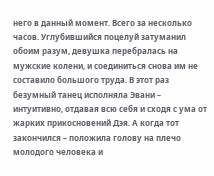него в данный момент. Всего за несколько часов. Углубившийся поцелуй затуманил обоим разум, девушка перебралась на мужские колени, и соединиться снова им не составило большого труда. В этот раз безумный танец исполняла Эвани – интуитивно, отдавая всю себя и сходя с ума от жарких прикосновений Дэя. А когда тот закончился – положила голову на плечо молодого человека и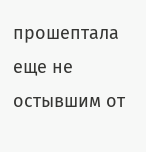прошептала еще не остывшим от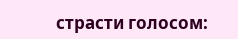страсти голосом: